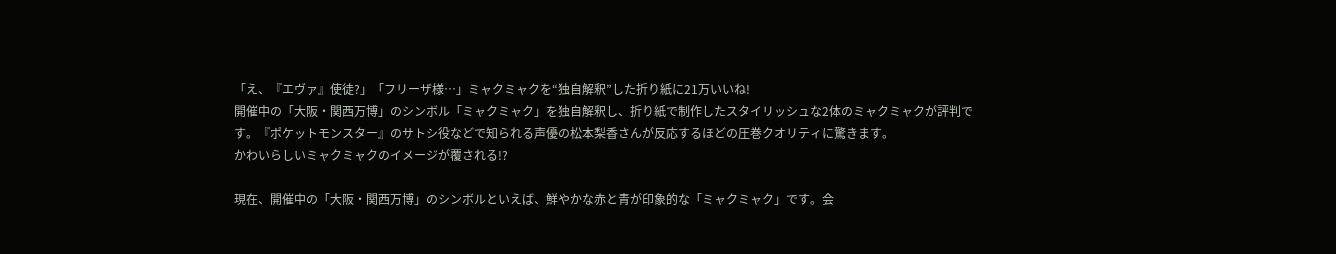「え、『エヴァ』使徒?」「フリーザ様…」ミャクミャクを“独自解釈”した折り紙に21万いいね!
開催中の「大阪・関西万博」のシンボル「ミャクミャク」を独自解釈し、折り紙で制作したスタイリッシュな2体のミャクミャクが評判です。『ポケットモンスター』のサトシ役などで知られる声優の松本梨香さんが反応するほどの圧巻クオリティに驚きます。
かわいらしいミャクミャクのイメージが覆される!?

現在、開催中の「大阪・関西万博」のシンボルといえば、鮮やかな赤と青が印象的な「ミャクミャク」です。会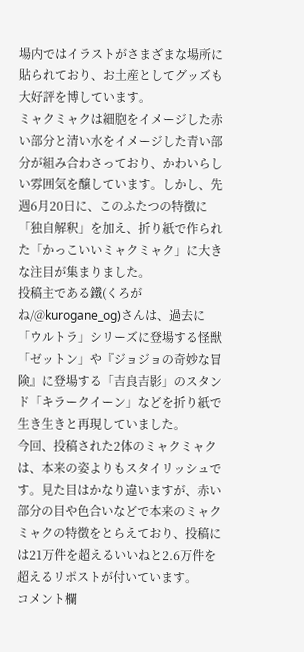場内ではイラストがさまざまな場所に貼られており、お土産としてグッズも大好評を博しています。
ミャクミャクは細胞をイメージした赤い部分と清い水をイメージした青い部分が組み合わさっており、かわいらしい雰囲気を醸しています。しかし、先週6月20日に、このふたつの特徴に「独自解釈」を加え、折り紙で作られた「かっこいいミャクミャク」に大きな注目が集まりました。
投稿主である鐵(くろがね/@kurogane_og)さんは、過去に「ウルトラ」シリーズに登場する怪獣「ゼットン」や『ジョジョの奇妙な冒険』に登場する「吉良吉影」のスタンド「キラークイーン」などを折り紙で生き生きと再現していました。
今回、投稿された2体のミャクミャクは、本来の姿よりもスタイリッシュです。見た目はかなり違いますが、赤い部分の目や色合いなどで本来のミャクミャクの特徴をとらえており、投稿には21万件を超えるいいねと2.6万件を超えるリポストが付いています。
コメント欄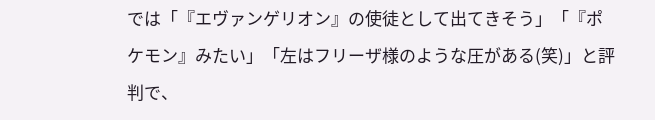では「『エヴァンゲリオン』の使徒として出てきそう」「『ポケモン』みたい」「左はフリーザ様のような圧がある(笑)」と評判で、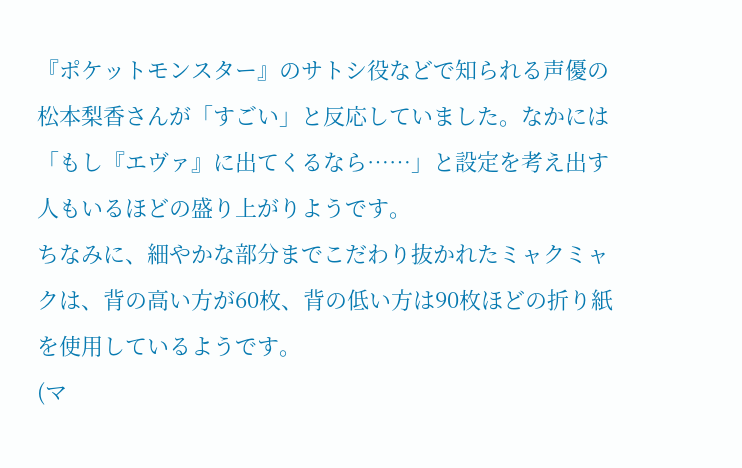『ポケットモンスター』のサトシ役などで知られる声優の松本梨香さんが「すごい」と反応していました。なかには「もし『エヴァ』に出てくるなら……」と設定を考え出す人もいるほどの盛り上がりようです。
ちなみに、細やかな部分までこだわり抜かれたミャクミャクは、背の高い方が60枚、背の低い方は90枚ほどの折り紙を使用しているようです。
(マ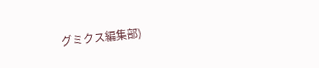グミクス編集部)